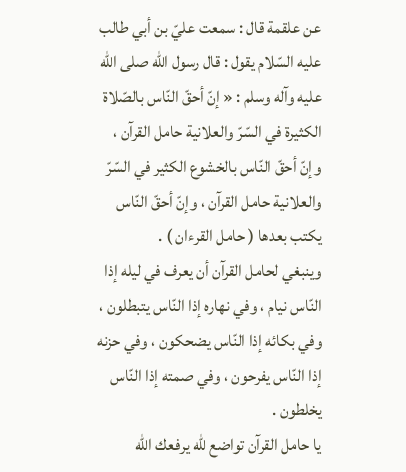عن علقمة قال : سمعت عليّ بن أبي طالب عليه السّلام يقول : قال رسول اللّه صلى اللّه عليه وآله وسلم : « إنّ أحقّ النّاس بالصّلاة الكثيرة في السّرّ والعلانية حامل القرآن ، وإنّ أحقّ النّاس بالخشوع الكثير في السّرّ والعلانية حامل القرآن ، وإنّ أحقّ النّاس يكتب بعدها ( حامل القرءان ) .
وينبغي لحامل القرآن أن يعرف في ليله إذا النّاس نيام ، وفي نهاره إذا النّاس يتبطلون ، وفي بكائه إذا النّاس يضحكون ، وفي حزنه إذا النّاس يفرحون ، وفي صمته إذا النّاس يخلطون .
يا حامل القرآن تواضع للّه يرفعك اللّه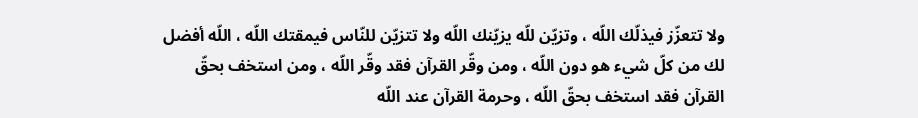ولا تتعزّز فيذلّك اللّه ، وتزيّن للّه يزيّنك اللّه ولا تتزيّن للنّاس فيمقتك اللّه ، اللّه أفضل لك من كلّ شيء هو دون اللّه ، ومن وقّر القرآن فقد وقّر اللّه ، ومن استخف بحقّ القرآن فقد استخف بحقّ اللّه ، وحرمة القرآن عند اللّه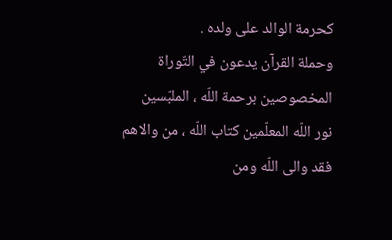كحرمة الوالد على ولده .
وحملة القرآن يدعون في التّوراة المخصوصين برحمة اللّه ، الملبّسين نور اللّه المعلّمين كتاب اللّه ، من والاهم فقد والى اللّه ومن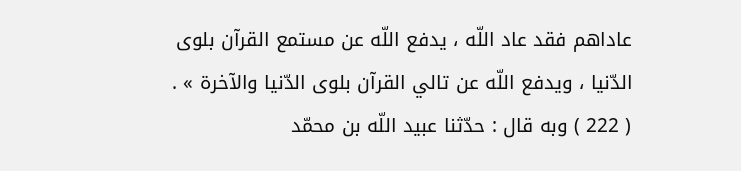عاداهم فقد عاد اللّه ، يدفع اللّه عن مستمع القرآن بلوى الدّنيا ، ويدفع اللّه عن تالي القرآن بلوى الدّنيا والآخرة » .
( 222 ) وبه قال : حدّثنا عبيد اللّه بن محمّد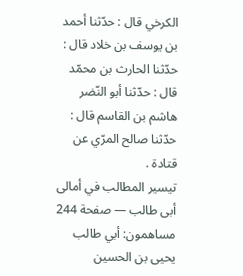الكرخي قال : حدّثنا أحمد بن يوسف بن خلاد قال : حدّثنا الحارث بن محمّد قال : حدّثنا أبو النّضر هاشم بن القاسم قال : حدّثنا صالح المرّي عن قتادة .
تيسير المطالب في أمالى أبى طالب — صفحة 244
مساهمون: أبي طالب يحيى بن الحسين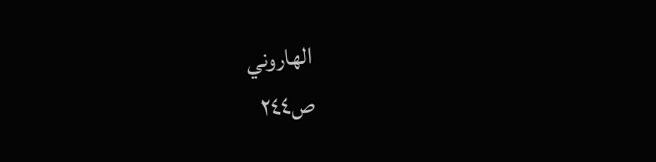الهاروني
ص٢٤٤